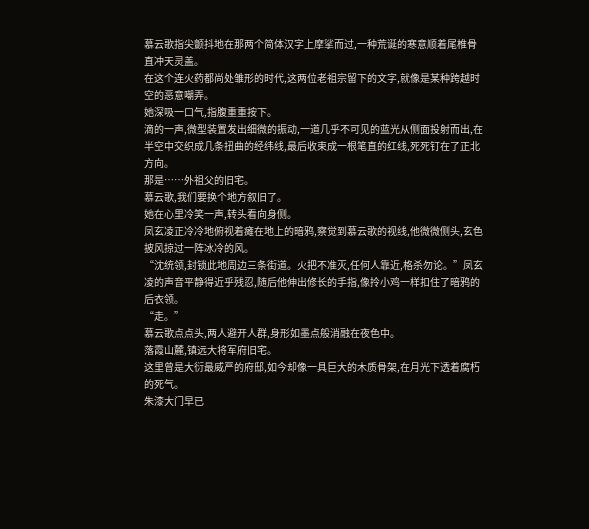慕云歌指尖颤抖地在那两个简体汉字上摩挲而过,一种荒诞的寒意顺着尾椎骨直冲天灵盖。
在这个连火药都尚处雏形的时代,这两位老祖宗留下的文字,就像是某种跨越时空的恶意嘲弄。
她深吸一口气,指腹重重按下。
滴的一声,微型装置发出细微的振动,一道几乎不可见的蓝光从侧面投射而出,在半空中交织成几条扭曲的经纬线,最后收束成一根笔直的红线,死死钉在了正北方向。
那是……外祖父的旧宅。
慕云歌,我们要换个地方叙旧了。
她在心里冷笑一声,转头看向身侧。
凤玄凌正冷冷地俯视着瘫在地上的暗鸦,察觉到慕云歌的视线,他微微侧头,玄色披风掠过一阵冰冷的风。
“沈统领,封锁此地周边三条街道。火把不准灭,任何人靠近,格杀勿论。”凤玄凌的声音平静得近乎残忍,随后他伸出修长的手指,像拎小鸡一样扣住了暗鸦的后衣领。
“走。”
慕云歌点点头,两人避开人群,身形如墨点般消融在夜色中。
落霞山麓,镇远大将军府旧宅。
这里曾是大衍最威严的府邸,如今却像一具巨大的木质骨架,在月光下透着腐朽的死气。
朱漆大门早已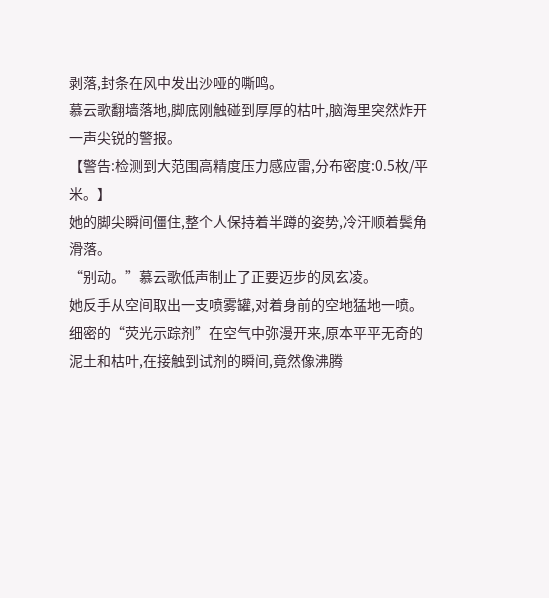剥落,封条在风中发出沙哑的嘶鸣。
慕云歌翻墙落地,脚底刚触碰到厚厚的枯叶,脑海里突然炸开一声尖锐的警报。
【警告:检测到大范围高精度压力感应雷,分布密度:0.5枚/平米。】
她的脚尖瞬间僵住,整个人保持着半蹲的姿势,冷汗顺着鬓角滑落。
“别动。”慕云歌低声制止了正要迈步的凤玄凌。
她反手从空间取出一支喷雾罐,对着身前的空地猛地一喷。
细密的“荧光示踪剂”在空气中弥漫开来,原本平平无奇的泥土和枯叶,在接触到试剂的瞬间,竟然像沸腾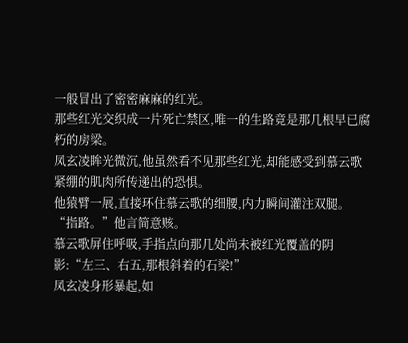一般冒出了密密麻麻的红光。
那些红光交织成一片死亡禁区,唯一的生路竟是那几根早已腐朽的房梁。
凤玄凌眸光微沉,他虽然看不见那些红光,却能感受到慕云歌紧绷的肌肉所传递出的恐惧。
他猿臂一展,直接环住慕云歌的细腰,内力瞬间灌注双腿。
“指路。”他言简意赅。
慕云歌屏住呼吸,手指点向那几处尚未被红光覆盖的阴影:“左三、右五,那根斜着的石梁!”
凤玄凌身形暴起,如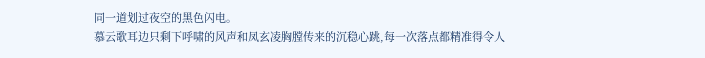同一道划过夜空的黑色闪电。
慕云歌耳边只剩下呼啸的风声和凤玄凌胸膛传来的沉稳心跳,每一次落点都精准得令人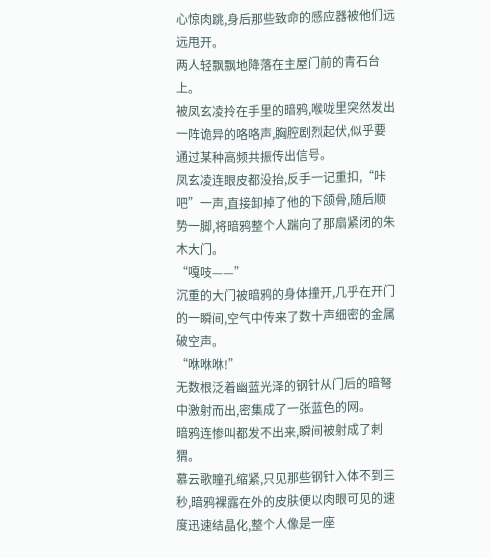心惊肉跳,身后那些致命的感应器被他们远远甩开。
两人轻飘飘地降落在主屋门前的青石台上。
被凤玄凌拎在手里的暗鸦,喉咙里突然发出一阵诡异的咯咯声,胸腔剧烈起伏,似乎要通过某种高频共振传出信号。
凤玄凌连眼皮都没抬,反手一记重扣,“咔吧”一声,直接卸掉了他的下颌骨,随后顺势一脚,将暗鸦整个人踹向了那扇紧闭的朱木大门。
“嘎吱——”
沉重的大门被暗鸦的身体撞开,几乎在开门的一瞬间,空气中传来了数十声细密的金属破空声。
“咻咻咻!”
无数根泛着幽蓝光泽的钢针从门后的暗弩中激射而出,密集成了一张蓝色的网。
暗鸦连惨叫都发不出来,瞬间被射成了刺猬。
慕云歌瞳孔缩紧,只见那些钢针入体不到三秒,暗鸦裸露在外的皮肤便以肉眼可见的速度迅速结晶化,整个人像是一座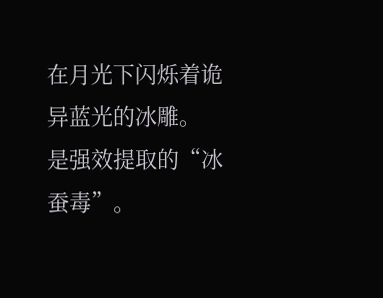在月光下闪烁着诡异蓝光的冰雕。
是强效提取的“冰蚕毒”。